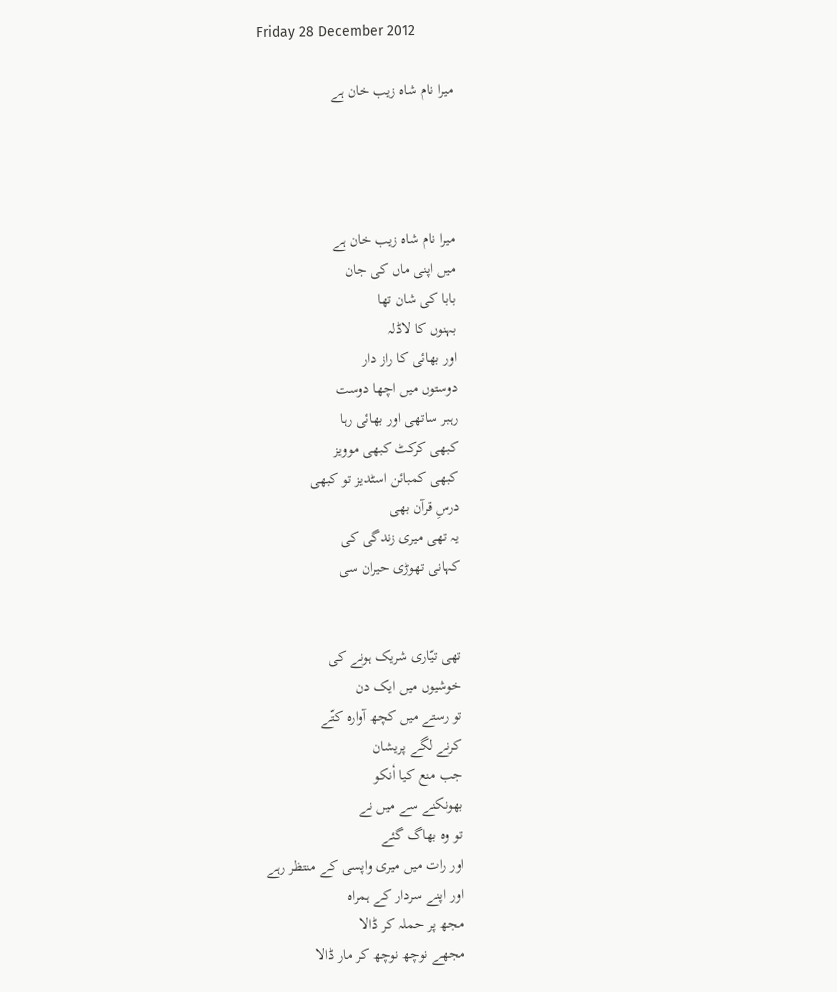Friday 28 December 2012

میرا نام شاہ زیب خان ہے




میرا نام شاہ زیب خان ہے
میں اپنی ماں کی جان
بابا کی شان تھا
بہنوں کا لاڈلہ
اور بھائی کا راز دار
دوستوں میں اچھا دوست
رہبر ساتھی اور بھائی رہا
کبھی کرکٹ کبھی موویز
کبھی کمبائن اسٹدیز تو کبھی
درسِ قرآن بھی
یہ تھی میری زندگی کی
کہانی تھوڑی حیران سی


تھی تیّاری شریک ہونے کی
خوشیوں میں ایک دن
تو رستے میں کچھ آوارہ کتّے
کرنے لگے پریشان
جب منع کیا اٗنکو
بھونکنے سے میں نے
تو وہ بھاگ گئے
اور رات میں میری واپسی کے منتظر رہے
اور اپنے سردار کے ہمراہ
مجھ پر حملہ کر ڈالا
مجھے نوچھ نوچھ کر مار ڈالا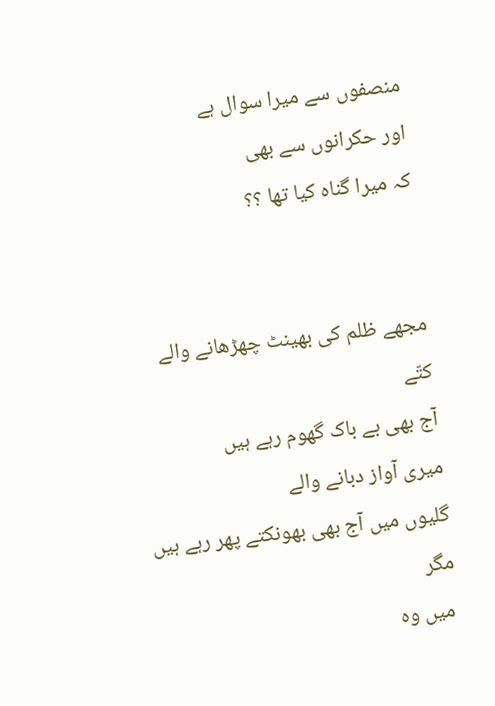منصفوں سے میرا سوال ہے
اور حکرانوں سے بھی
کہ میرا گناہ کیا تھا ؟؟


مجھے ظلم کی بھینٹ چھڑھانے والے کتّے
آج بھی بے باک گھوم رہے ہیں
میری آواز دبانے والے
گلیوں میں آج بھی بھونکتے پھر رہے ہیں
مگر
 میں وہ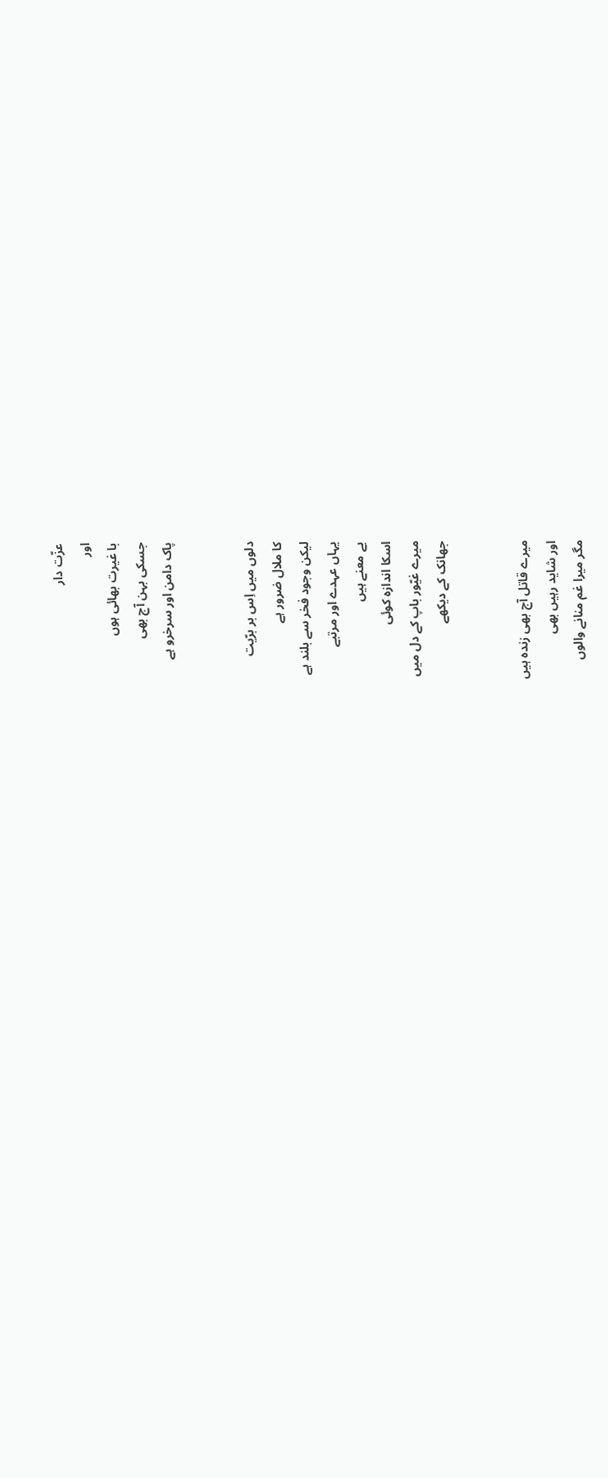عزّت دار
اور
با غیرت بھائی ہوں
جسکی بہن آج بھی
پاک دامن اور سرخرو ہے


دلوں میں اِس بر برّیت
کا ملال ضرور ہے
لیکن وجود فخر سے بلند ہے
یہاں عہدے اور مرتبے
بے معنے ہیں
اسکا اندازہ کوئی
میرے غیّور باپ کے دل میں
جھانک کے دیکھے


میرے قاتل آج بھی زندہ ہیں
اور شاید رہیں بھی
مگر میرا غم منانے والوں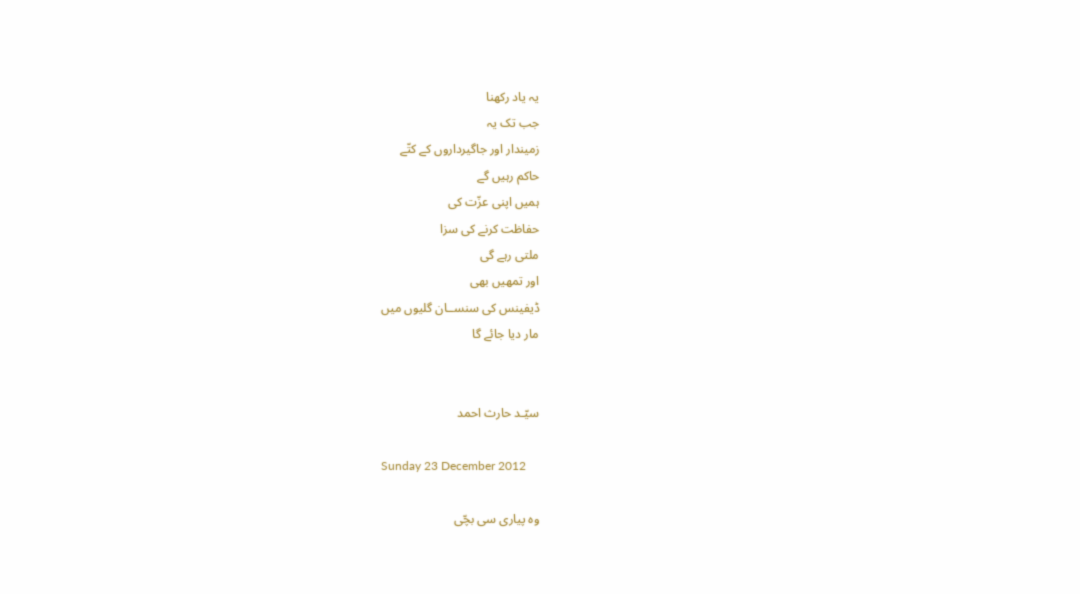یہ یاد رکھنا
جب تک یہ
زمیندار اور جاگیرداروں کے کتّے
حاکم رہیں گے
ہمیں اپنی عزّت کی
حفاظت کرنے کی سزا
ملتی رہے گی
اور تمھیں بھی
ڈیفینس کی سنســان گلیوں میں
مار دیا جائے گا


سیّـد حارث احمد

Sunday 23 December 2012

وہ پیاری سی بچّی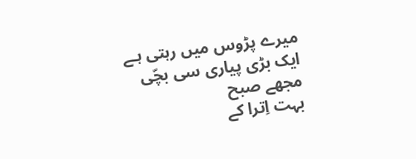میرے پڑوس میں رہتی ہـے
ایک بڑی پیاری سی بچّی
مجھے صبح
بہت اِترا کے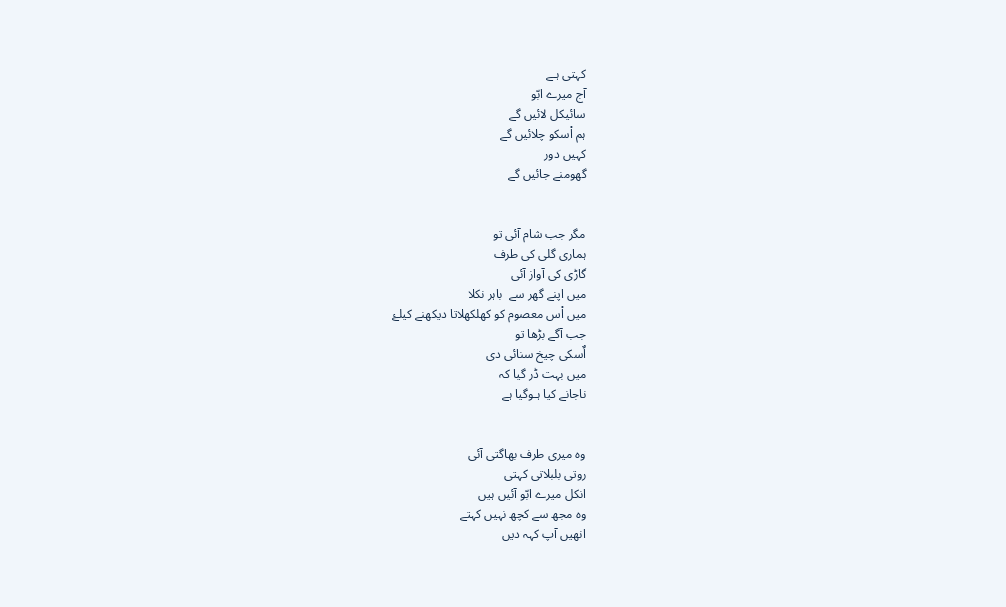کہتی ہـے
آج میرے ابّو
سائیکل لائیں گے
ہم اْسکو چلائیں گے
کہیں دور
گھومنے جائیں گے


مگر جب شام آئی تو
ہماری گلی کی طرف
گاڑی کی آواز آئی
میں اپنے گھر سے  باہر نکلا
میں اْس معصوم کو کھلکھلاتا دیکھنے کیلۓ
جب آگے بڑھا تو
اٌسکی چیخ سنائی دی
میں بہت ڈر گیا کہ
ناجانے کیا ہـوگیا ہے


وہ میری طرف بھاگتی آئی
روتی بلبلاتی کہتی
انکل میرے ابّو آئیں ہیں
وہ مجھ سے کچھ نہیں کہتے
انھیں آپ کہہ دیں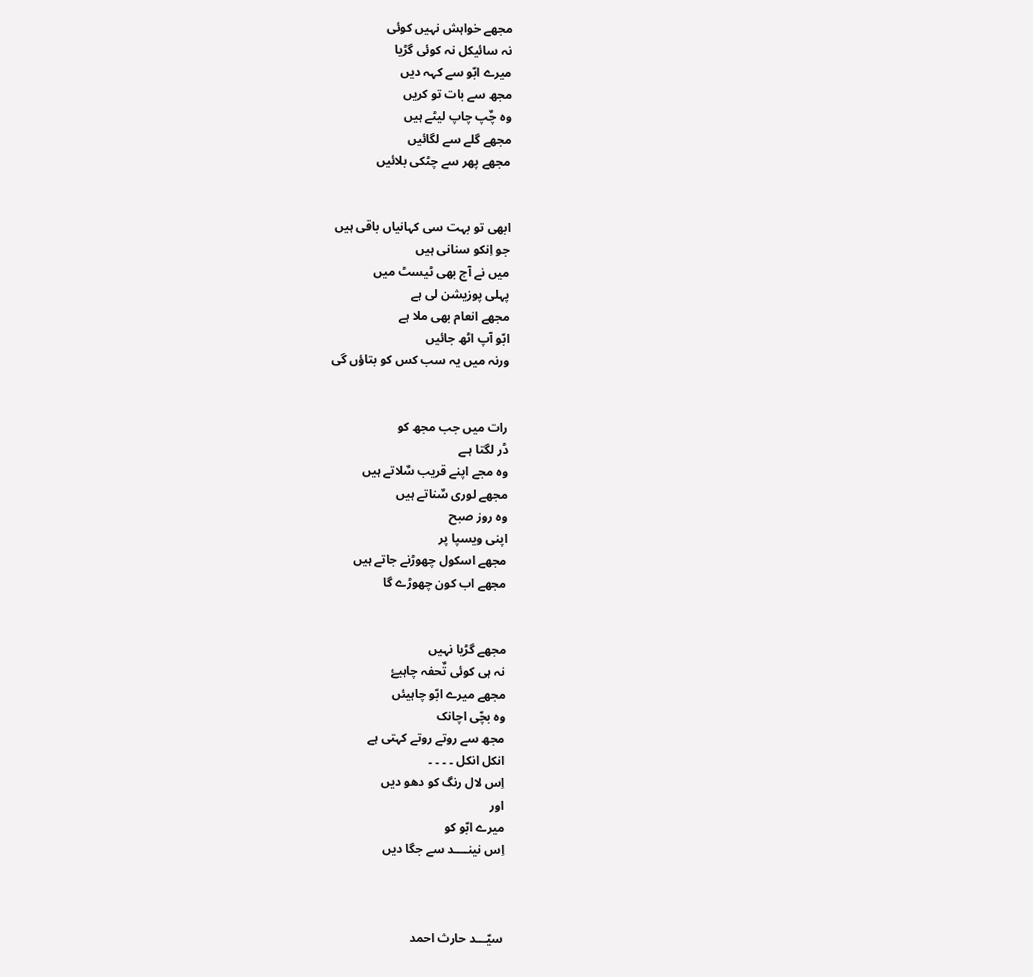مجھے خواہش نہیں کوئی
نہ سائیکل نہ کوئی گڑیا
میرے ابّو سے کہہ دیں
مجھ سے بات تو کریں
وہ چٌپ چاپ لیٹے ہیں
مجھے گلے سے لگائیں
مجھے پھر سے چٹکی بلائیں


ابھی تو بہت سی کہانیاں باقی ہیں
جو اِنکو سنانی ہیں
میں نے آج بھی ٹیسٹ میں
پہلی پوزیشن لی ہے
مجھے انعام بھی ملا ہے
ابّو آپ اٹھ جائیں
ورنہ میں یہ سب کس کو بتاؤں گی


رات میں جب مجھ کو
ڈر لگتا ہـے
وہ مجے اپنے قریب سٌلاتے ہیں
مجھے لوری سٌناتے ہیں
وہ روز صبح
اپنی ویسپا پر
مجھے اسکول چھوڑنے جاتے ہیں
مجھے اب کون چھوڑے گا


مجھے گڑیا نہیں
نہ ہی کوئی تٌحفہ چاہیۓ
مجھے میرے ابّو چاہیئں
وہ بچّی اچانک
مجھ سے روتے روتے کہتی ہے
انکل انکل ۔ ۔ ۔ ۔
اِس لال رنگ کو دھو دیں
اور
میرے ابّو کو
اِس نینــــد سے جگا دیں



سیّـــد حارث احمد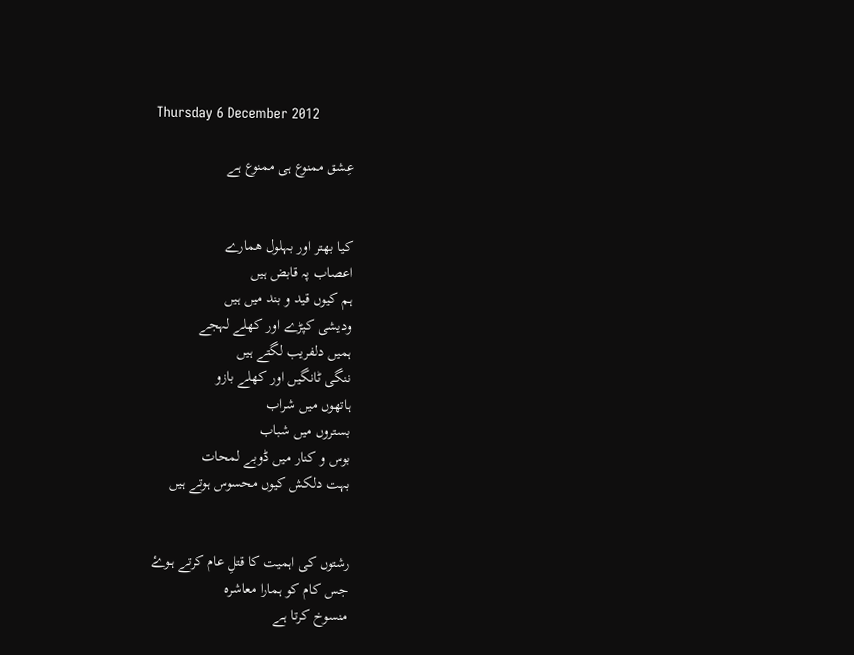Thursday 6 December 2012

عِشق ممنوع ہی ممنوع ہـے


کیا بھتر اور بہلول ھمارے
اعصاب پہ قابض ہیں
ہم کیوں قید و بند میں ہیں
ودیشی کپڑے اور کھلے لہجے
ہمیں دلفریب لگتے ہیں
ننگی ٹانگیں اور کھلے بازو
ہاتھوں میں شراب
بستروں میں شباب
بوس و کنار میں ڈوبے لمحات
بہت دلکش کیوں محسوس ہوتے ہیں


رشتوں کی اہمیت کا قتلِ عام کرتے ہـوۓ
جس کام کو ہمارا معاشرہ
منسوخ کرتا ہـے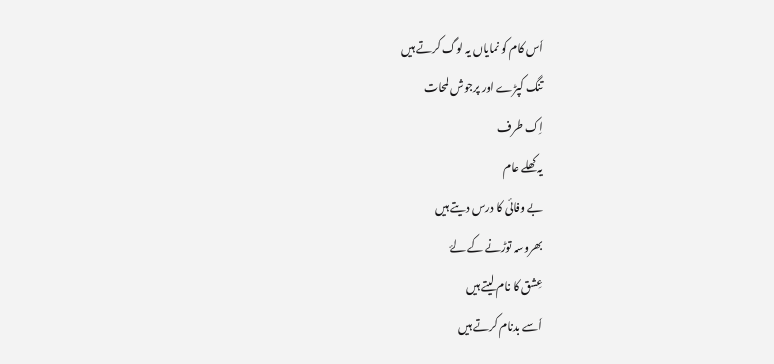اٗس کام کو نمایاں یہ لوگ کرتے ہیں
تنگ کپڑے اور پرجوش لمحات
اِک طرف
یہ کھلے عام
بے وفائی کا درس دیتے ہیں
بھروسہ توڑنے کے لۓ
عِشق کا نام لیتے ہیں
اٗسے بدنام کرتے ہیں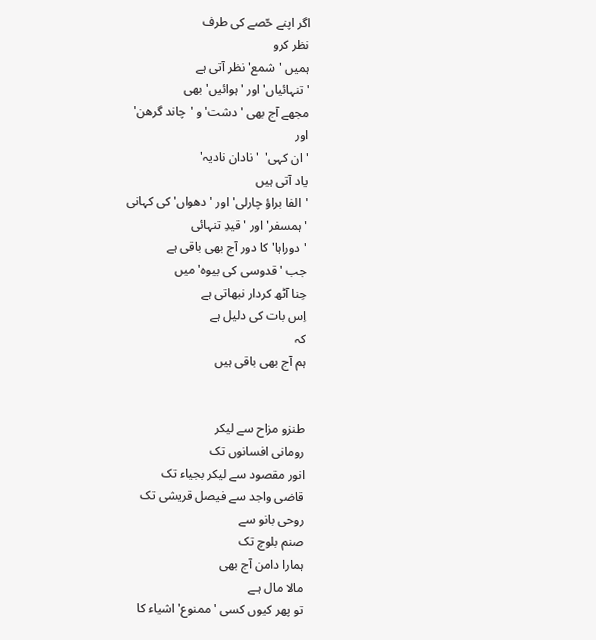اگر اپنے حّصے کی طرف
نظر کرو
ہمیں 'شمع' نظر آتی ہے
'تنہائیاں' اور 'ہوائیں' بھی
مجھے آج بھی 'دشت' و 'چاند گرھن'
اور
'ان کہی'  'نادان نادیہ'
یاد آتی ہیں
'الفا براؤ چارلی' اور 'دھواں' کی کہانی
'ہمسفر' اور 'قیدِ تنہائی
'دوراہا' کا دور آج بھی باقی ہے
جب 'قدوسی کی بیوہ' میں
حِنا آٹھ کردار نبھاتی ہے
اِس بات کی دلیل ہے
کہ
ہم آج بھی باقی ہیں


طنزو مزاح سے لیکر
رومانی افسانوں تک
انور مقصود سے لیکر بجیاء تک
قاضی واجد سے فیصل قریشی تک
روحی بانو سے
صنم بلوچ تک
ہمارا دامن آج بھی
مالا مال ہـے
تو پھر کیوں کسی 'ممنوع' اشیاء کا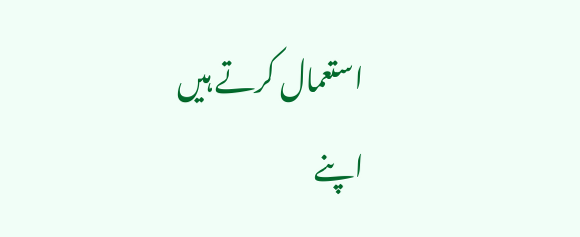استعمال کرتے ہیں
اپنے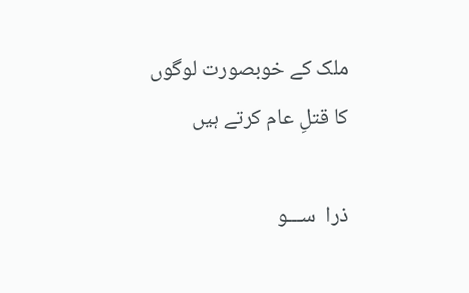ملک کے خوبصورت لوگوں
کا قتلِ عام کرتے ہیں

ذرا  ســـو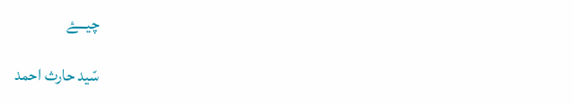چیـــۓ

سّید حارث احمد